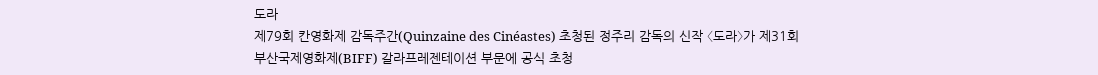도라
제79회 칸영화제 감독주간(Quinzaine des Cinéastes) 초청된 정주리 감독의 신작 〈도라〉가 제31회 부산국제영화제(BIFF) 갈라프레젠테이션 부문에 공식 초청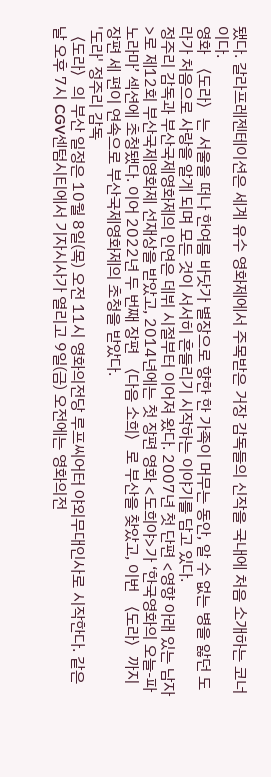됐다. 갈라프레젠테이션은 세계 유수 영화제에서 주목받은 거장 감독들의 신작을 국내에 처음 소개하는 코너이다.
영화 〈도라〉는 서울을 떠나 한여름 바닷가 별장으로 향한 한 가족이 머무는 동안, 알 수 없는 병을 앓던 도라가 처음으로 사랑을 알게 되며 모든 것이 서서히 흔들리기 시작하는 이야기를 담고 있다.
정주리 감독과 부산국제영화제의 인연은 데뷔 시절부터 이어져 왔다. 2007년 첫 단편 <영향 아래 있는 남자>로 제12회 부산국제영화제 선재상을 받았고, 2014년에는 첫 장편 영화 <도희야>가 ‘한국영화의 오늘-파노라마’ 섹션에 초청됐다. 이어 2022년 두 번째 장편 〈다음 소희〉로 부산을 찾았고, 이번 〈도라〉까지 장편 세 편이 연속으로 부산국제영화제의 초청을 받았다.
'도라' 정주리 감독
〈도라〉의 부산 일정은 10월 8일(목) 오전 11시 영화의전당 루프씨어터 야외무대인사로 시작한다. 같은 날 오후 7시 CGV센텀시티에서 기자시사가 열리고 9일(금) 오전에는 영화의전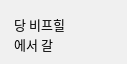당 비프힐에서 갈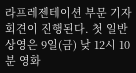라프레젠테이션 부문 기자회견이 진행된다. 첫 일반상영은 9일(금) 낮 12시 10분 영화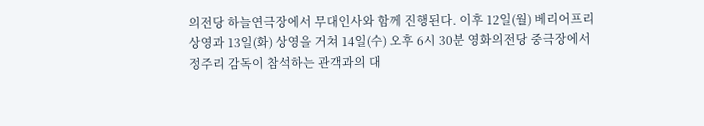의전당 하늘연극장에서 무대인사와 함께 진행된다. 이후 12일(월) 베리어프리 상영과 13일(화) 상영을 거쳐 14일(수) 오후 6시 30분 영화의전당 중극장에서 정주리 감독이 참석하는 관객과의 대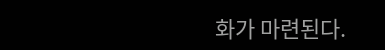화가 마련된다.